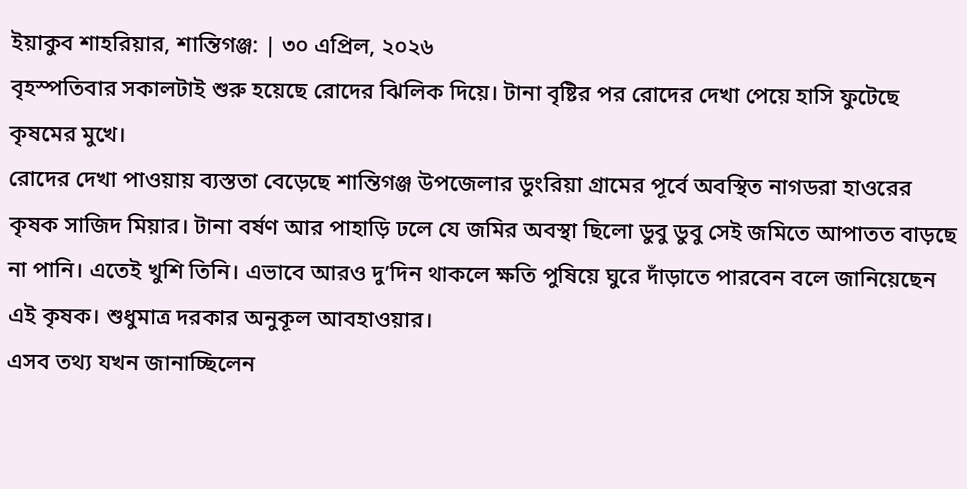ইয়াকুব শাহরিয়ার, শান্তিগঞ্জ: | ৩০ এপ্রিল, ২০২৬
বৃহস্পতিবার সকালটাই শুরু হয়েছে রোদের ঝিলিক দিয়ে। টানা বৃষ্টির পর রোদের দেখা পেয়ে হাসি ফুটেছে কৃষমের মুখে।
রোদের দেখা পাওয়ায় ব্যস্ততা বেড়েছে শান্তিগঞ্জ উপজেলার ডুংরিয়া গ্রামের পূর্বে অবস্থিত নাগডরা হাওরের কৃষক সাজিদ মিয়ার। টানা বর্ষণ আর পাহাড়ি ঢলে যে জমির অবস্থা ছিলো ডুবু ডুবু সেই জমিতে আপাতত বাড়ছে না পানি। এতেই খুশি তিনি। এভাবে আরও দু’দিন থাকলে ক্ষতি পুষিয়ে ঘুরে দাঁড়াতে পারবেন বলে জানিয়েছেন এই কৃষক। শুধুমাত্র দরকার অনুকূল আবহাওয়ার।
এসব তথ্য যখন জানাচ্ছিলেন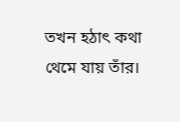তখন হঠাৎ কথা থেমে যায় তাঁর।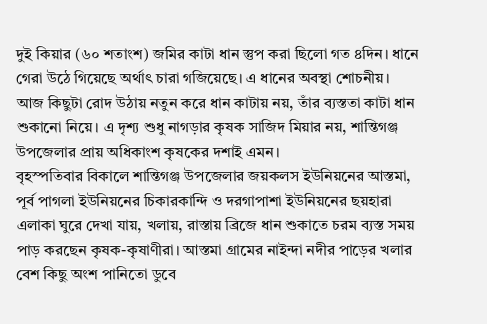দুই কিয়ার (৬০ শতাংশ) জমির কাটা ধান স্তুপ করা ছিলো গত ৪দিন। ধানে গেরা উঠে গিয়েছে অর্থাৎ চারা গজিয়েছে। এ ধানের অবস্থা শোচনীয়। আজ কিছুটা রোদ উঠায় নতুন করে ধান কাটায় নয়, তাঁর ব্যস্ততা কাটা ধান শুকানো নিয়ে। এ দৃশ্য শুধু নাগড়ার কৃষক সাজিদ মিয়ার নয়, শান্তিগঞ্জ উপজেলার প্রায় অধিকাংশ কৃষকের দশাই এমন।
বৃহস্পতিবার বিকালে শান্তিগঞ্জ উপজেলার জয়কলস ইউনিয়নের আস্তমা, পূর্ব পাগলা ইউনিয়নের চিকারকান্দি ও দরগাপাশা ইউনিয়নের ছয়হারা এলাকা ঘুরে দেখা যায়, খলায়, রাস্তায় ব্রিজে ধান শুকাতে চরম ব্যস্ত সময় পাড় করছেন কৃষক-কৃষাণীরা। আস্তমা গ্রামের নাইন্দা নদীর পাড়ের খলার বেশ কিছু অংশ পানিতো ডুবে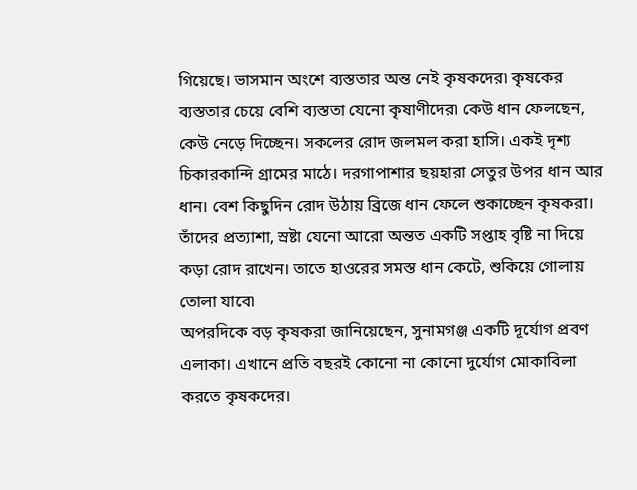গিয়েছে। ভাসমান অংশে ব্যস্ততার অন্ত নেই কৃষকদের৷ কৃষকের ব্যস্ততার চেয়ে বেশি ব্যস্ততা যেনো কৃষাণীদের৷ কেউ ধান ফেলছেন, কেউ নেড়ে দিচ্ছেন। সকলের রোদ জলমল করা হাসি। একই দৃশ্য চিকারকান্দি গ্রামের মাঠে। দরগাপাশার ছয়হারা সেতুর উপর ধান আর ধান। বেশ কিছুদিন রোদ উঠায় ব্রিজে ধান ফেলে শুকাচ্ছেন কৃষকরা। তাঁদের প্রত্যাশা, স্রষ্টা যেনো আরো অন্তত একটি সপ্তাহ বৃষ্টি না দিয়ে কড়া রোদ রাখেন। তাতে হাওরের সমস্ত ধান কেটে, শুকিয়ে গোলায় তোলা যাবে৷
অপরদিকে বড় কৃষকরা জানিয়েছেন, সুনামগঞ্জ একটি দূর্যোগ প্রবণ এলাকা। এখানে প্রতি বছরই কোনো না কোনো দুর্যোগ মোকাবিলা করতে কৃষকদের।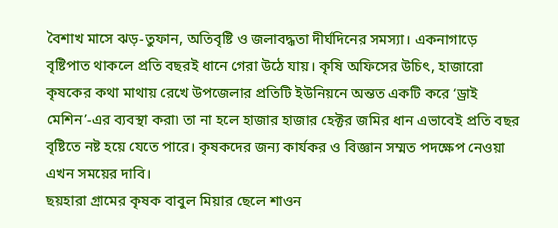বৈশাখ মাসে ঝড়-তুফান, অতিবৃষ্টি ও জলাবদ্ধতা দীর্ঘদিনের সমস্যা। একনাগাড়ে বৃষ্টিপাত থাকলে প্রতি বছরই ধানে গেরা উঠে যায়। কৃষি অফিসের উচিৎ, হাজারো কৃষকের কথা মাথায় রেখে উপজেলার প্রতিটি ইউনিয়নে অন্তত একটি করে ‘ড্রাই মেশিন’-এর ব্যবস্থা করা৷ তা না হলে হাজার হাজার হেক্টর জমির ধান এভাবেই প্রতি বছর বৃষ্টিতে নষ্ট হয়ে যেতে পারে। কৃষকদের জন্য কার্যকর ও বিজ্ঞান সম্মত পদক্ষেপ নেওয়া এখন সময়ের দাবি।
ছয়হারা গ্রামের কৃষক বাবুল মিয়ার ছেলে শাওন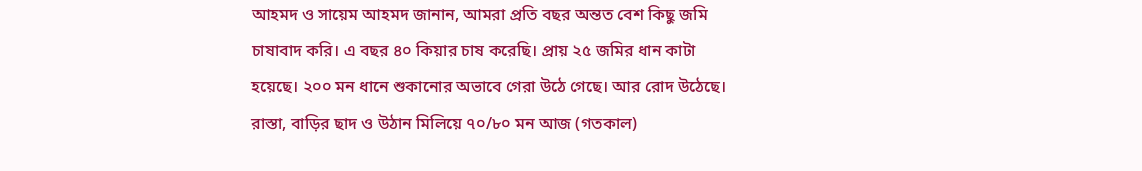আহমদ ও সায়েম আহমদ জানান, আমরা প্রতি বছর অন্তত বেশ কিছু জমি চাষাবাদ করি। এ বছর ৪০ কিয়ার চাষ করেছি। প্রায় ২৫ জমির ধান কাটা হয়েছে। ২০০ মন ধানে শুকানোর অভাবে গেরা উঠে গেছে। আর রোদ উঠেছে। রাস্তা, বাড়ির ছাদ ও উঠান মিলিয়ে ৭০/৮০ মন আজ (গতকাল)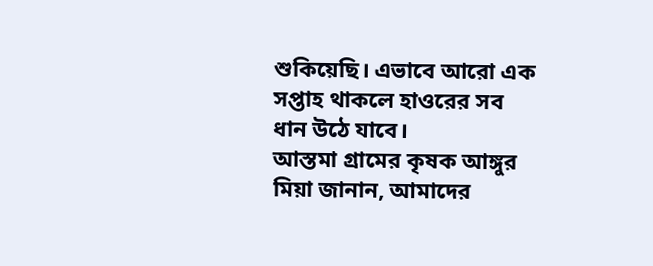শুকিয়েছি। এভাবে আরো এক সপ্তাহ থাকলে হাওরের সব ধান উঠে যাবে।
আস্তমা গ্রামের কৃষক আঙ্গুর মিয়া জানান, আমাদের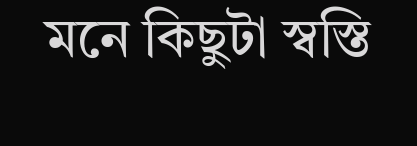মনে কিছুটা স্বস্তি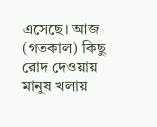এসেছে। আজ (গতকাল) কিছু রোদ দেওয়ায় মানুষ খলায়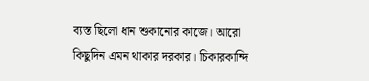ব্যস্ত ছিলো ধান শুকানোর কাজে। আরো কিছুদিন এমন থাকার দরকার। চিকারকান্দি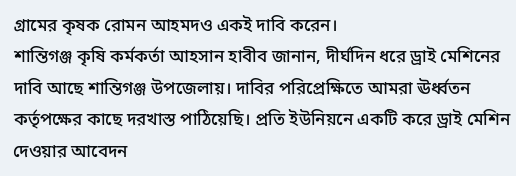গ্রামের কৃষক রোমন আহমদও একই দাবি করেন।
শান্তিগঞ্জ কৃষি কর্মকর্তা আহসান হাবীব জানান, দীর্ঘদিন ধরে ড্রাই মেশিনের দাবি আছে শান্তিগঞ্জ উপজেলায়। দাবির পরিপ্রেক্ষিতে আমরা ঊর্ধ্বতন কর্তৃপক্ষের কাছে দরখাস্ত পাঠিয়েছি। প্রতি ইউনিয়নে একটি করে ড্রাই মেশিন দেওয়ার আবেদন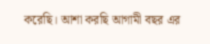করেছি। আশা করছি আগামী বছর এর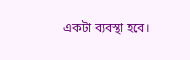একটা ব্যবস্থা হবে।